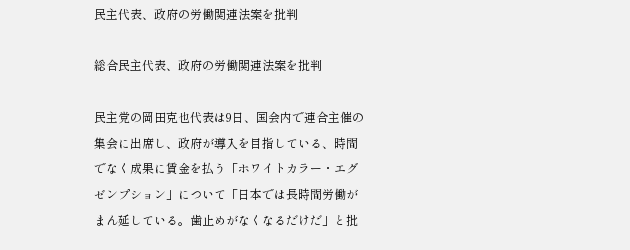民主代表、政府の労働関連法案を批判

総合民主代表、政府の労働関連法案を批判

民主党の岡田克也代表は9日、国会内で連合主催の集会に出席し、政府が導入を目指している、時間でなく成果に賃金を払う「ホワイトカラー・エグゼンプション」について「日本では長時間労働がまん延している。歯止めがなくなるだけだ」と批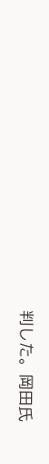判した。岡田氏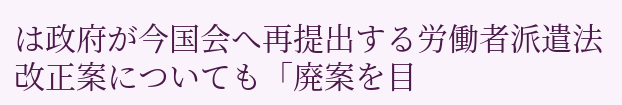は政府が今国会へ再提出する労働者派遣法改正案についても「廃案を目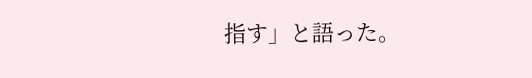指す」と語った。